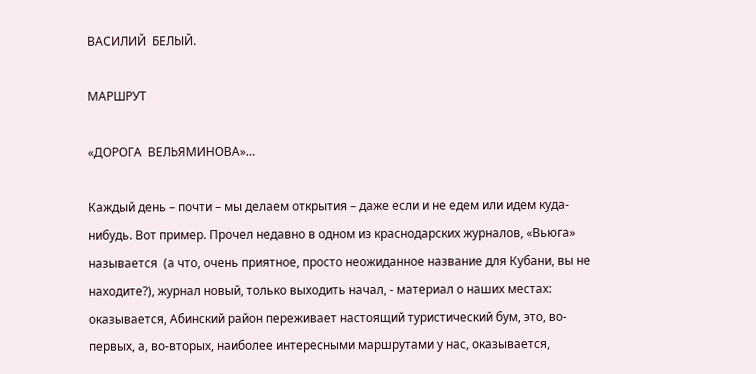ВАСИЛИЙ  БЕЛЫЙ.

МАРШРУТ

«ДОРОГА  ВЕЛЬЯМИНОВА»…

Каждый день – почти – мы делаем открытия – даже если и не едем или идем куда-нибудь. Вот пример. Прочел недавно в одном из краснодарских журналов, «Вьюга» называется  (а что, очень приятное, просто неожиданное название для Кубани, вы не находите?), журнал новый, только выходить начал, - материал о наших местах: оказывается, Абинский район переживает настоящий туристический бум, это, во-первых, а, во-вторых, наиболее интересными маршрутами у нас, оказывается,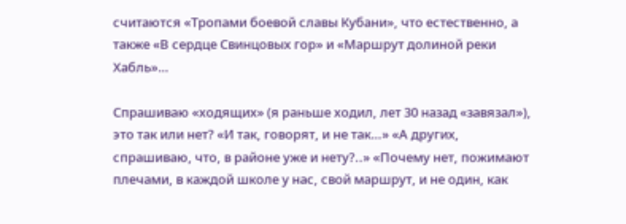считаются «Тропами боевой славы Кубани», что естественно, а также «В сердце Свинцовых гор» и «Маршрут долиной реки Хабль»…

Спрашиваю «ходящих» (я раньше ходил, лет 30 назад «завязал»), это так или нет? «И так, говорят, и не так…» «А других, спрашиваю, что, в районе уже и нету?..» «Почему нет, пожимают плечами, в каждой школе у нас, свой маршрут, и не один, как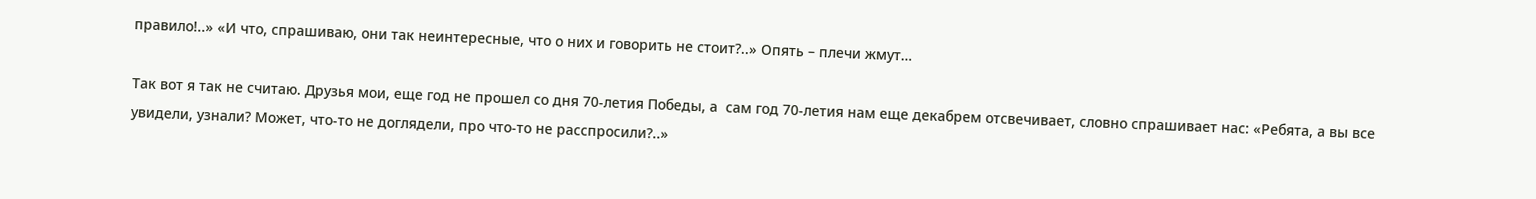правило!..» «И что, спрашиваю, они так неинтересные, что о них и говорить не стоит?..» Опять – плечи жмут…

Так вот я так не считаю. Друзья мои, еще год не прошел со дня 70-летия Победы, а  сам год 70-летия нам еще декабрем отсвечивает, словно спрашивает нас: «Ребята, а вы все увидели, узнали? Может, что-то не доглядели, про что-то не расспросили?..»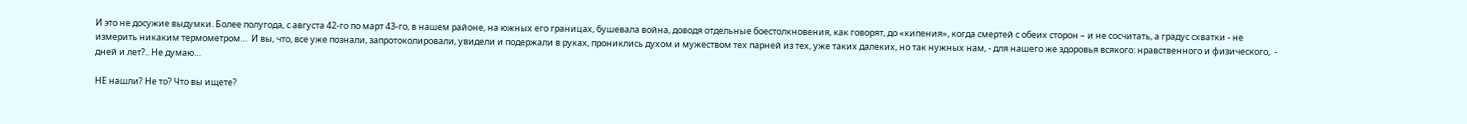И это не досужие выдумки. Более полугода, с августа 42-го по март 43-го, в нашем районе, на южных его границах, бушевала война, доводя отдельные боестолкновения, как говорят, до «кипения», когда смертей с обеих сторон – и не сосчитать, а градус схватки - не измерить никаким термометром…  И вы, что, все уже познали, запротоколировали, увидели и подержали в руках, прониклись духом и мужеством тех парней из тех, уже таких далеких, но так нужных нам, - для нашего же здоровья всякого: нравственного и физического,  -  дней и лет?.. Не думаю…

НЕ нашли? Не то? Что вы ищете?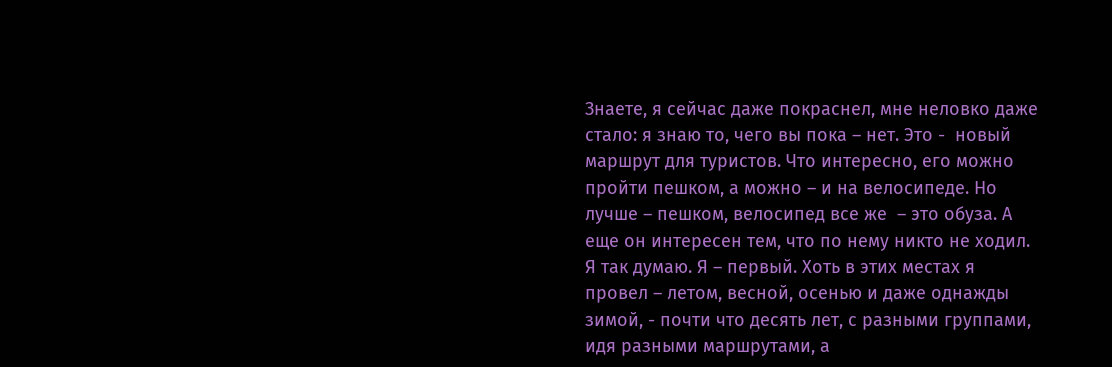Знаете, я сейчас даже покраснел, мне неловко даже стало: я знаю то, чего вы пока – нет. Это -  новый маршрут для туристов. Что интересно, его можно пройти пешком, а можно – и на велосипеде. Но лучше – пешком, велосипед все же  – это обуза. А еще он интересен тем, что по нему никто не ходил. Я так думаю. Я – первый. Хоть в этих местах я провел – летом, весной, осенью и даже однажды зимой, - почти что десять лет, с разными группами, идя разными маршрутами, а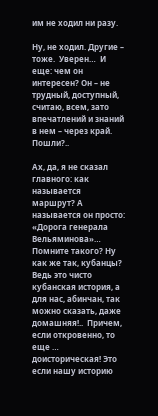им не ходил ни разу.

Ну, не ходил. Другие – тоже.  Уверен…  И еще: чем он интересен? Он – не трудный, доступный, считаю, всем, зато впечатлений и знаний в нем – через край. Пошли?..

Ах, да, я не сказал главного: как называется маршрут? А называется он просто: «Дорога генерала Вельяминова»… Помните такого? Ну как же так, кубанцы? Ведь это чисто кубанская история, а для нас, абинчан, так можно сказать, даже домашняя!..  Причем, если откровенно, то еще … доисторическая! Это если нашу историю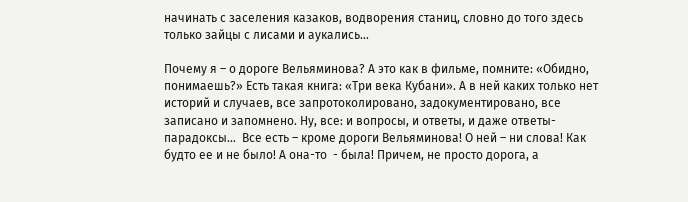начинать с заселения казаков, водворения станиц, словно до того здесь только зайцы с лисами и аукались…

Почему я – о дороге Вельяминова? А это как в фильме, помните: «Обидно, понимаешь?» Есть такая книга: «Три века Кубани». А в ней каких только нет историй и случаев, все запротоколировано, задокументировано, все записано и запомнено. Ну, все: и вопросы, и ответы, и даже ответы-парадоксы…  Все есть – кроме дороги Вельяминова! О ней – ни слова! Как будто ее и не было! А она-то  - была! Причем, не просто дорога, а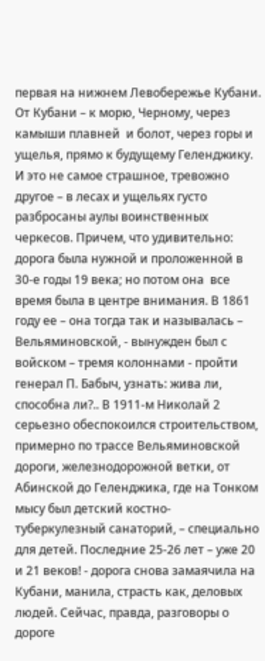первая на нижнем Левобережье Кубани.  От Кубани – к морю, Черному, через камыши плавней  и болот, через горы и ущелья, прямо к будущему Геленджику. И это не самое страшное, тревожно другое – в лесах и ущельях густо разбросаны аулы воинственных черкесов. Причем, что удивительно: дорога была нужной и проложенной в 30-е годы 19 века; но потом она  все время была в центре внимания. В 1861 году ее – она тогда так и называлась – Вельяминовской, - вынужден был с войском – тремя колоннами - пройти генерал П. Бабыч, узнать: жива ли, способна ли?.. В 1911-м Николай 2 серьезно обеспокоился строительством, примерно по трассе Вельяминовской дороги, железнодорожной ветки, от Абинской до Геленджика, где на Тонком мысу был детский костно-туберкулезный санаторий, – специально для детей. Последние 25-26 лет – уже 20 и 21 веков! - дорога снова замаячила на Кубани, манила, страсть как, деловых людей. Сейчас, правда, разговоры о дороге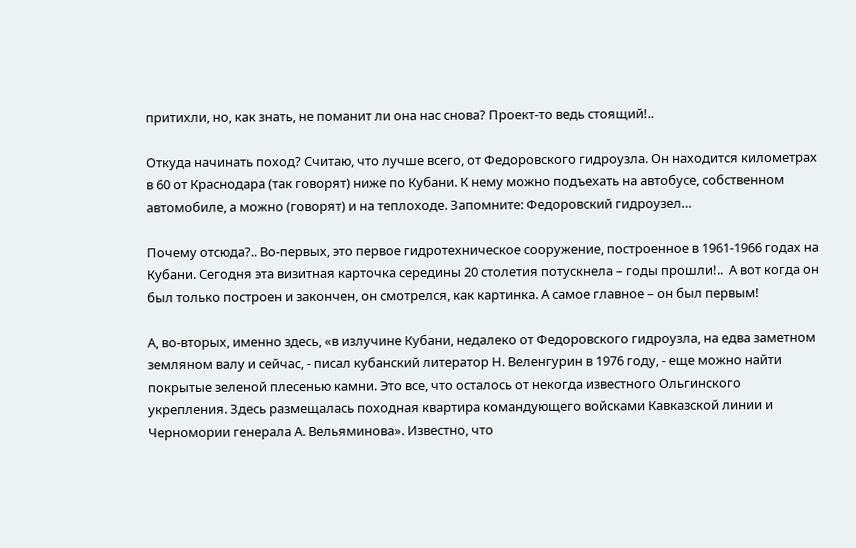притихли, но, как знать, не поманит ли она нас снова? Проект-то ведь стоящий!..

Откуда начинать поход? Считаю, что лучше всего, от Федоровского гидроузла. Он находится километрах в 60 от Краснодара (так говорят) ниже по Кубани. К нему можно подъехать на автобусе, собственном автомобиле, а можно (говорят) и на теплоходе. Запомните: Федоровский гидроузел…

Почему отсюда?.. Во-первых, это первое гидротехническое сооружение, построенное в 1961-1966 годах на Кубани. Сегодня эта визитная карточка середины 20 столетия потускнела – годы прошли!..  А вот когда он был только построен и закончен, он смотрелся, как картинка. А самое главное – он был первым!

А, во-вторых, именно здесь, «в излучине Кубани, недалеко от Федоровского гидроузла, на едва заметном земляном валу и сейчас, - писал кубанский литератор Н. Веленгурин в 1976 году, - еще можно найти покрытые зеленой плесенью камни. Это все, что осталось от некогда известного Ольгинского укрепления. Здесь размещалась походная квартира командующего войсками Кавказской линии и Черномории генерала А. Вельяминова». Известно, что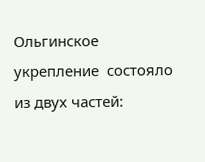Ольгинское укрепление  состояло из двух частей: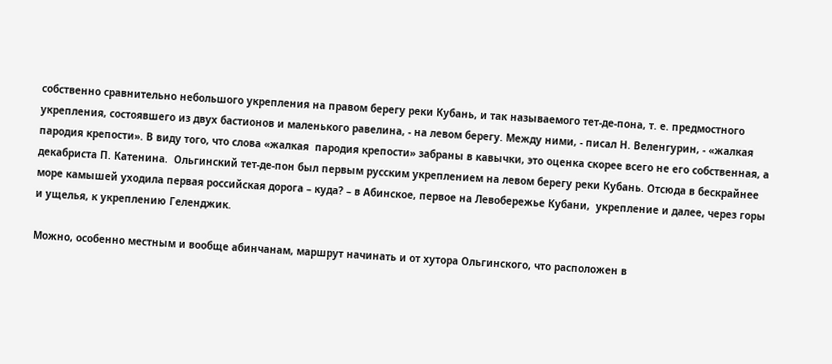собственно сравнительно небольшого укрепления на правом берегу реки Кубань, и так называемого тет-де-пона, т. е. предмостного  укрепления, состоявшего из двух бастионов и маленького равелина, - на левом берегу. Между ними, - писал Н. Веленгурин, - «жалкая пародия крепости». В виду того, что слова «жалкая  пародия крепости» забраны в кавычки, это оценка скорее всего не его собственная, а декабриста П. Катенина.  Ольгинский тет-де-пон был первым русским укреплением на левом берегу реки Кубань. Отсюда в бескрайнее море камышей уходила первая российская дорога – куда? – в Абинское, первое на Левобережье Кубани,  укрепление и далее, через горы и ущелья, к укреплению Геленджик.

Можно, особенно местным и вообще абинчанам, маршрут начинать и от хутора Ольгинского, что расположен в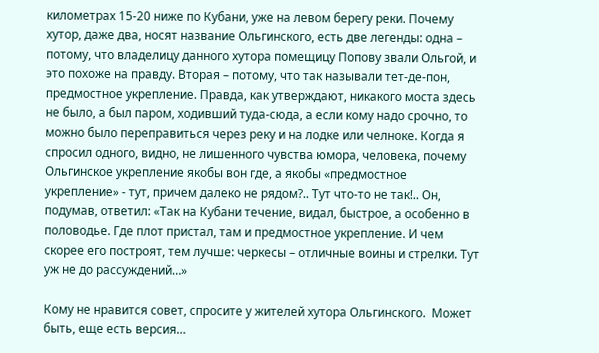километрах 15-20 ниже по Кубани, уже на левом берегу реки. Почему хутор, даже два, носят название Ольгинского, есть две легенды: одна – потому, что владелицу данного хутора помещицу Попову звали Ольгой, и это похоже на правду. Вторая – потому, что так называли тет-де-пон, предмостное укрепление. Правда, как утверждают, никакого моста здесь не было, а был паром, ходивший туда-сюда, а если кому надо срочно, то можно было переправиться через реку и на лодке или челноке. Когда я спросил одного, видно, не лишенного чувства юмора, человека, почему  Ольгинское укрепление якобы вон где, а якобы «предмостное укрепление» - тут, причем далеко не рядом?.. Тут что-то не так!.. Он, подумав, ответил: «Так на Кубани течение, видал, быстрое, а особенно в половодье. Где плот пристал, там и предмостное укрепление. И чем скорее его построят, тем лучше: черкесы – отличные воины и стрелки. Тут уж не до рассуждений…»

Кому не нравится совет, спросите у жителей хутора Ольгинского.  Может быть, еще есть версия…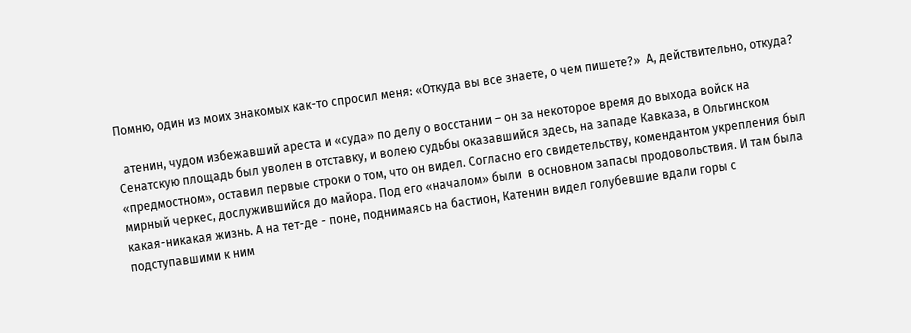Помню, один из моих знакомых как-то спросил меня: «Откуда вы все знаете, о чем пишете?»  А, действительно, откуда?

  атенин, чудом избежавший ареста и «суда» по делу о восстании – он за некоторое время до выхода войск на Сенатскую площадь был уволен в отставку, и волею судьбы оказавшийся здесь, на западе Кавказа, в Ольгинском «предмостном», оставил первые строки о том, что он видел. Согласно его свидетельству, комендантом укрепления был мирный черкес, дослужившийся до майора. Под его «началом» были  в основном запасы продовольствия. И там была какая-никакая жизнь. А на тет-де - поне, поднимаясь на бастион, Катенин видел голубевшие вдали горы с подступавшими к ним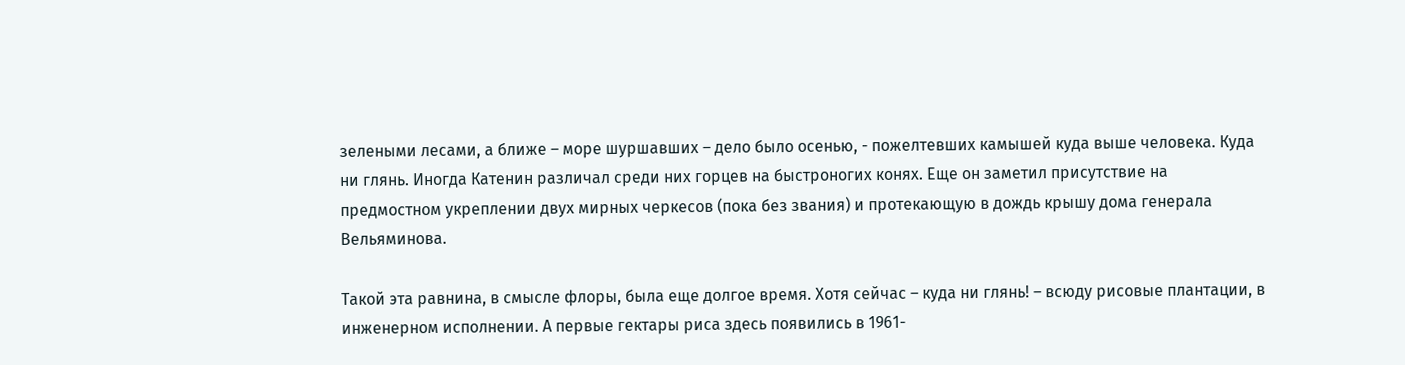зелеными лесами, а ближе – море шуршавших – дело было осенью, - пожелтевших камышей куда выше человека. Куда ни глянь. Иногда Катенин различал среди них горцев на быстроногих конях. Еще он заметил присутствие на предмостном укреплении двух мирных черкесов (пока без звания) и протекающую в дождь крышу дома генерала Вельяминова.

Такой эта равнина, в смысле флоры, была еще долгое время. Хотя сейчас – куда ни глянь! – всюду рисовые плантации, в инженерном исполнении. А первые гектары риса здесь появились в 1961-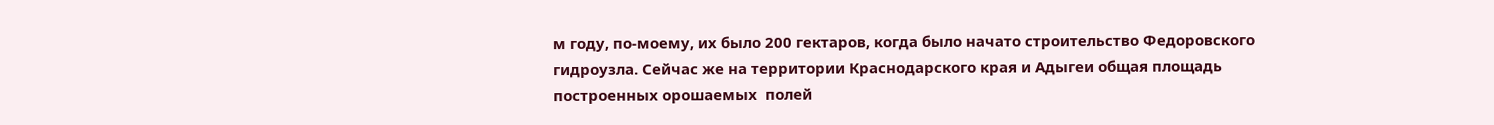м году, по-моему, их было 200 гектаров, когда было начато строительство Федоровского гидроузла. Сейчас же на территории Краснодарского края и Адыгеи общая площадь построенных орошаемых  полей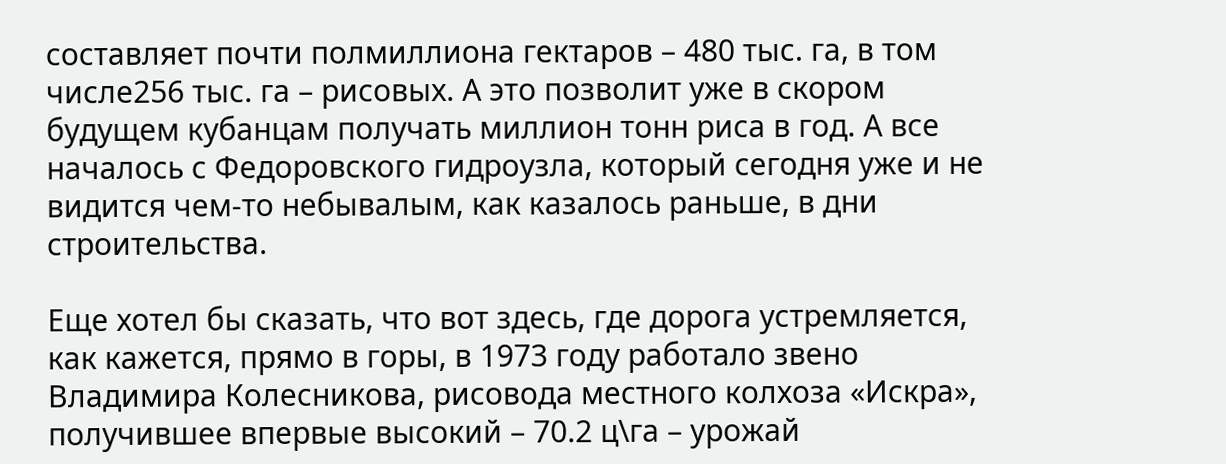составляет почти полмиллиона гектаров – 480 тыс. га, в том числе256 тыс. га – рисовых. А это позволит уже в скором будущем кубанцам получать миллион тонн риса в год. А все началось с Федоровского гидроузла, который сегодня уже и не видится чем-то небывалым, как казалось раньше, в дни строительства.

Еще хотел бы сказать, что вот здесь, где дорога устремляется, как кажется, прямо в горы, в 1973 году работало звено Владимира Колесникова, рисовода местного колхоза «Искра», получившее впервые высокий – 70.2 ц\га – урожай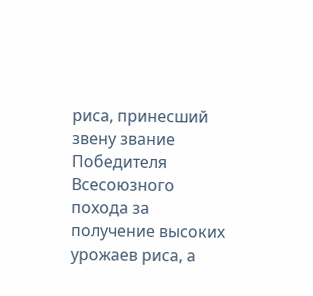риса, принесший звену звание Победителя Всесоюзного похода за получение высоких урожаев риса, а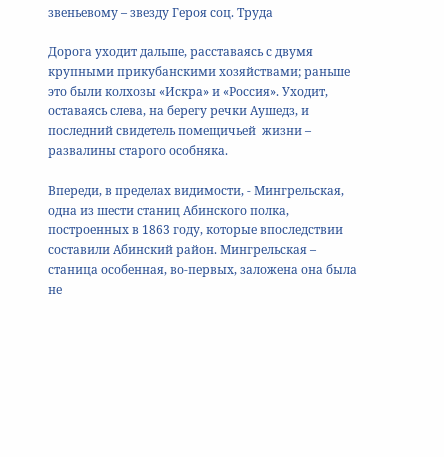звеньевому – звезду Героя соц. Труда

Дорога уходит дальше, расставаясь с двумя крупными прикубанскими хозяйствами; раньше это были колхозы «Искра» и «Россия». Уходит, оставаясь слева, на берегу речки Аушедз, и последний свидетель помещичьей  жизни – развалины старого особняка.

Впереди, в пределах видимости, - Мингрельская, одна из шести станиц Абинского полка, построенных в 1863 году, которые впоследствии составили Абинский район. Мингрельская – станица особенная, во-первых, заложена она была не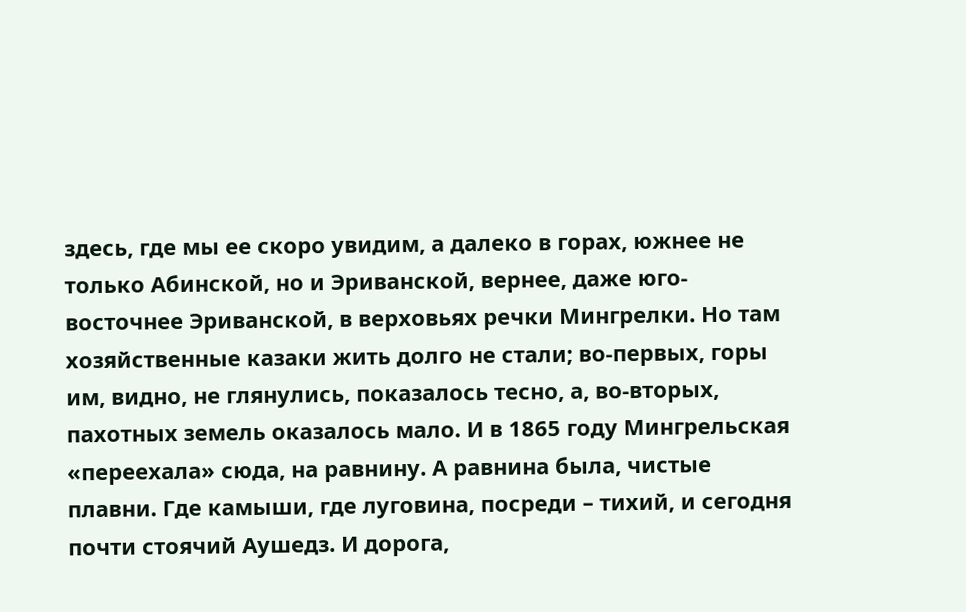здесь, где мы ее скоро увидим, а далеко в горах, южнее не только Абинской, но и Эриванской, вернее, даже юго-восточнее Эриванской, в верховьях речки Мингрелки. Но там хозяйственные казаки жить долго не стали; во-первых, горы им, видно, не глянулись, показалось тесно, а, во-вторых, пахотных земель оказалось мало. И в 1865 году Мингрельская «переехала» сюда, на равнину. А равнина была, чистые плавни. Где камыши, где луговина, посреди – тихий, и сегодня почти стоячий Аушедз. И дорога,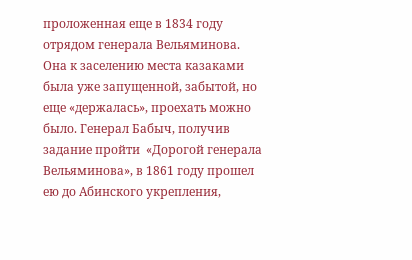проложенная еще в 1834 году отрядом генерала Вельяминова. Она к заселению места казаками была уже запущенной, забытой, но еще «держалась», проехать можно было. Генерал Бабыч, получив задание пройти  «Дорогой генерала Вельяминова», в 1861 году прошел ею до Абинского укрепления,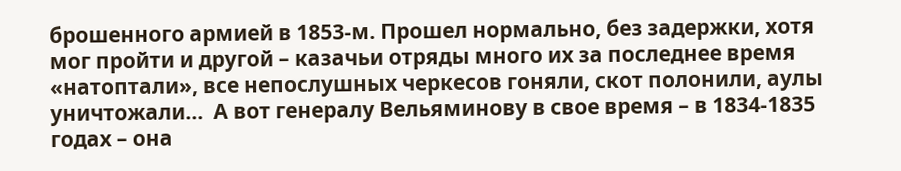брошенного армией в 1853-м. Прошел нормально, без задержки, хотя мог пройти и другой – казачьи отряды много их за последнее время «натоптали», все непослушных черкесов гоняли, скот полонили, аулы уничтожали…  А вот генералу Вельяминову в свое время – в 1834-1835 годах – она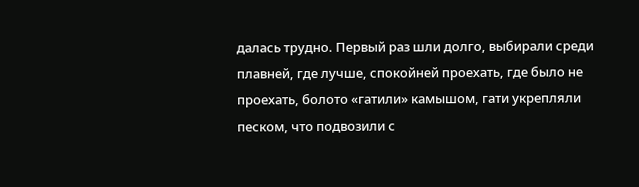далась трудно. Первый раз шли долго, выбирали среди плавней, где лучше, спокойней проехать, где было не проехать, болото «гатили» камышом, гати укрепляли песком, что подвозили с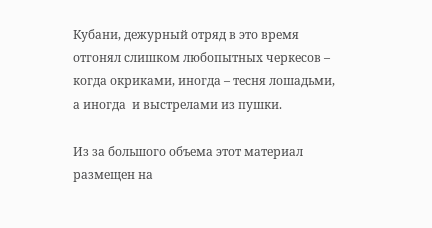Кубани, дежурный отряд в это время отгонял слишком любопытных черкесов – когда окриками, иногда – тесня лошадьми, а иногда  и выстрелами из пушки.

Из за большого объема этот материал размещен на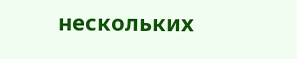нескольких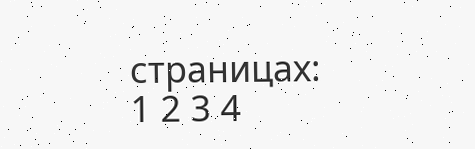страницах:
1 2 3 4